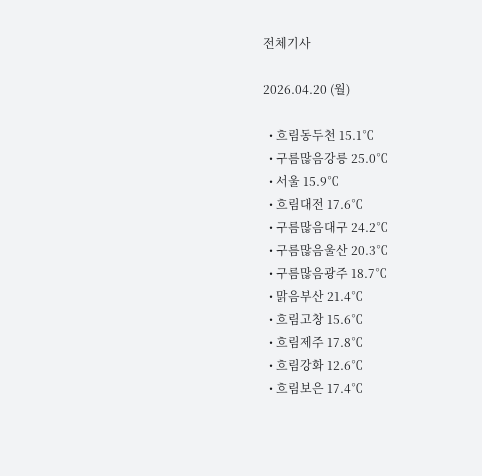전체기사

2026.04.20 (월)

  • 흐림동두천 15.1℃
  • 구름많음강릉 25.0℃
  • 서울 15.9℃
  • 흐림대전 17.6℃
  • 구름많음대구 24.2℃
  • 구름많음울산 20.3℃
  • 구름많음광주 18.7℃
  • 맑음부산 21.4℃
  • 흐림고창 15.6℃
  • 흐림제주 17.8℃
  • 흐림강화 12.6℃
  • 흐림보은 17.4℃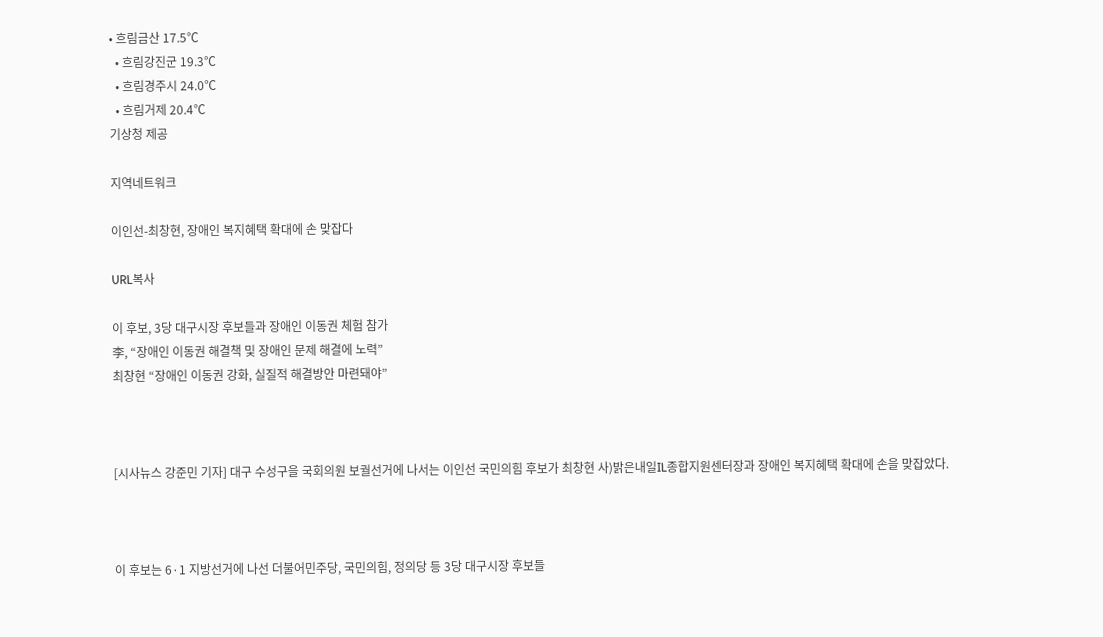• 흐림금산 17.5℃
  • 흐림강진군 19.3℃
  • 흐림경주시 24.0℃
  • 흐림거제 20.4℃
기상청 제공

지역네트워크

이인선-최창현, 장애인 복지혜택 확대에 손 맞잡다

URL복사

이 후보, 3당 대구시장 후보들과 장애인 이동권 체험 참가
李, “장애인 이동권 해결책 및 장애인 문제 해결에 노력”
최창현 “장애인 이동권 강화, 실질적 해결방안 마련돼야”



[시사뉴스 강준민 기자] 대구 수성구을 국회의원 보궐선거에 나서는 이인선 국민의힘 후보가 최창현 사)밝은내일IL종합지원센터장과 장애인 복지혜택 확대에 손을 맞잡았다.



이 후보는 6·1 지방선거에 나선 더불어민주당, 국민의힘, 정의당 등 3당 대구시장 후보들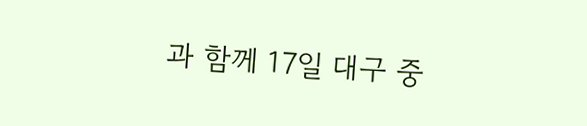과 함께 17일 대구 중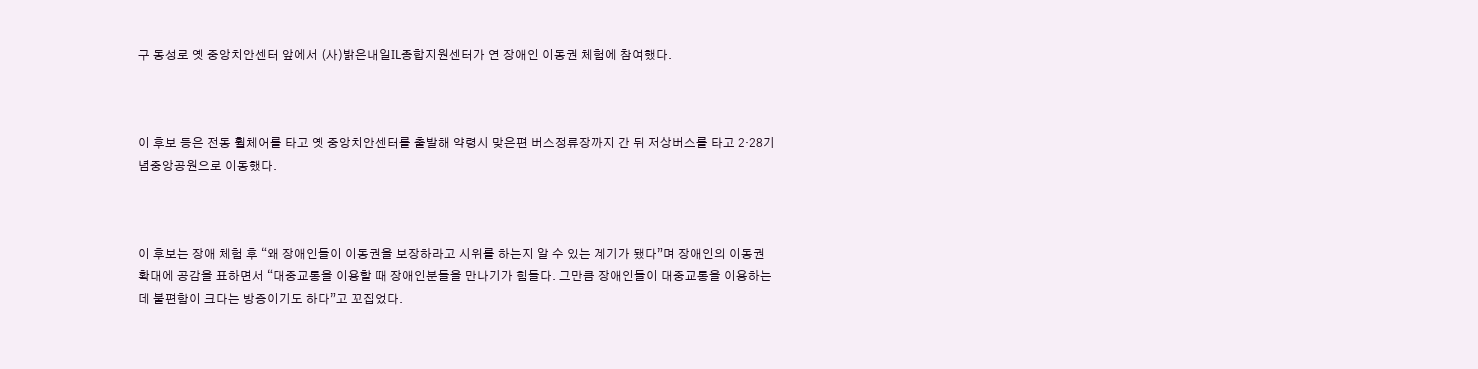구 동성로 옛 중앙치안센터 앞에서 (사)밝은내일IL종합지원센터가 연 장애인 이동권 체험에 참여했다.



이 후보 등은 전동 휠체어를 타고 옛 중앙치안센터를 출발해 약령시 맞은편 버스정류장까지 간 뒤 저상버스를 타고 2·28기념중앙공원으로 이동했다.



이 후보는 장애 체험 후 “왜 장애인들이 이동권을 보장하라고 시위를 하는지 알 수 있는 계기가 됐다”며 장애인의 이동권 확대에 공감을 표하면서 “대중교통을 이용할 때 장애인분들을 만나기가 힘들다. 그만큼 장애인들이 대중교통을 이용하는 데 불편함이 크다는 방증이기도 하다”고 꼬집었다.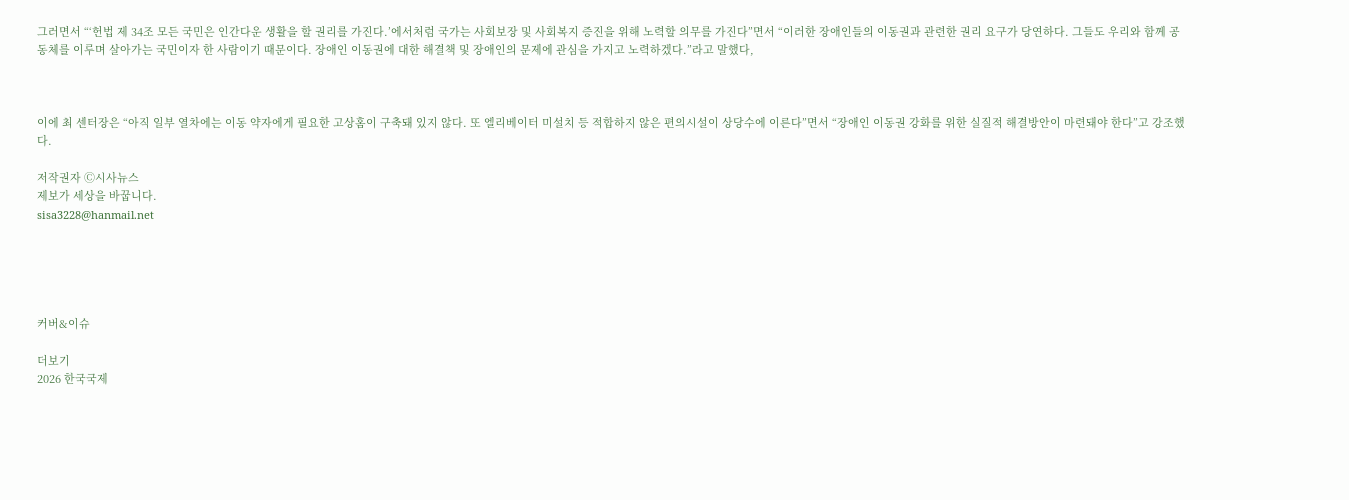그러면서 “‘헌법 제 34조 모든 국민은 인간다운 생활을 할 권리를 가진다.’에서처럼 국가는 사회보장 및 사회복지 증진을 위해 노력할 의무를 가진다”면서 “이러한 장애인들의 이동권과 관련한 권리 요구가 당연하다. 그들도 우리와 함께 공동체를 이루며 살아가는 국민이자 한 사람이기 때문이다. 장애인 이동권에 대한 해결책 및 장애인의 문제에 관심을 가지고 노력하겠다.”라고 말했다,



이에 최 센터장은 “아직 일부 열차에는 이동 약자에게 필요한 고상홈이 구축돼 있지 않다. 또 엘리베이터 미설치 등 적합하지 않은 편의시설이 상당수에 이른다”면서 “장애인 이동권 강화를 위한 실질적 해결방안이 마련돼야 한다”고 강조했다.

저작권자 Ⓒ시사뉴스
제보가 세상을 바꿉니다.
sisa3228@hanmail.net





커버&이슈

더보기
2026 한국국제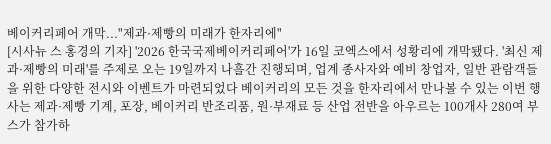베이커리페어 개막..."제과·제빵의 미래가 한자리에"
[시사뉴 스 홍경의 기자] '2026 한국국제베이커리페어'가 16일 코엑스에서 성황리에 개막됐다. '최신 제과·제빵의 미래'를 주제로 오는 19일까지 나흘간 진행되며, 업계 종사자와 예비 창업자, 일반 관람객들을 위한 다양한 전시와 이벤트가 마련되었다 베이커리의 모든 것을 한자리에서 만나볼 수 있는 이번 행사는 제과·제빵 기계, 포장, 베이커리 반조리품, 원·부재료 등 산업 전반을 아우르는 100개사 280여 부스가 참가하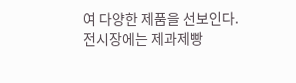여 다양한 제품을 선보인다. 전시장에는 제과제빵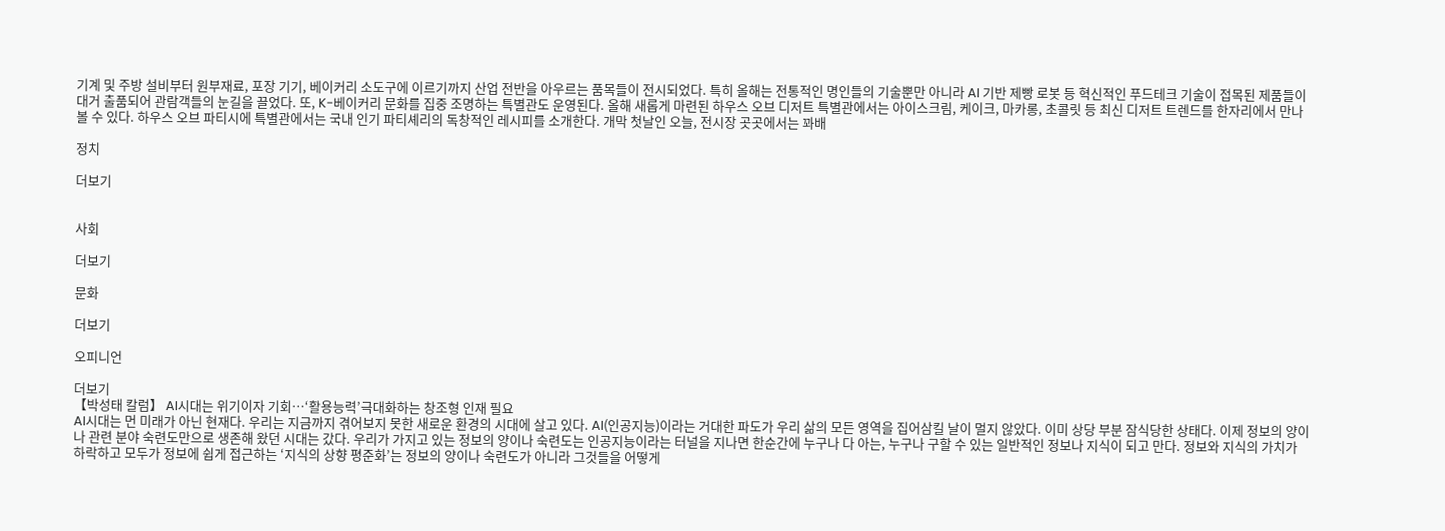기계 및 주방 설비부터 원부재료, 포장 기기, 베이커리 소도구에 이르기까지 산업 전반을 아우르는 품목들이 전시되었다. 특히 올해는 전통적인 명인들의 기술뿐만 아니라 AI 기반 제빵 로봇 등 혁신적인 푸드테크 기술이 접목된 제품들이 대거 출품되어 관람객들의 눈길을 끌었다. 또, K-베이커리 문화를 집중 조명하는 특별관도 운영된다. 올해 새롭게 마련된 하우스 오브 디저트 특별관에서는 아이스크림, 케이크, 마카롱, 초콜릿 등 최신 디저트 트렌드를 한자리에서 만나볼 수 있다. 하우스 오브 파티시에 특별관에서는 국내 인기 파티셰리의 독창적인 레시피를 소개한다. 개막 첫날인 오늘, 전시장 곳곳에서는 꽈배

정치

더보기


사회

더보기

문화

더보기

오피니언

더보기
【박성태 칼럼】 AI시대는 위기이자 기회…‘활용능력’극대화하는 창조형 인재 필요
AI시대는 먼 미래가 아닌 현재다. 우리는 지금까지 겪어보지 못한 새로운 환경의 시대에 살고 있다. AI(인공지능)이라는 거대한 파도가 우리 삶의 모든 영역을 집어삼킬 날이 멀지 않았다. 이미 상당 부분 잠식당한 상태다. 이제 정보의 양이나 관련 분야 숙련도만으로 생존해 왔던 시대는 갔다. 우리가 가지고 있는 정보의 양이나 숙련도는 인공지능이라는 터널을 지나면 한순간에 누구나 다 아는, 누구나 구할 수 있는 일반적인 정보나 지식이 되고 만다. 정보와 지식의 가치가 하락하고 모두가 정보에 쉽게 접근하는 ‘지식의 상향 평준화’는 정보의 양이나 숙련도가 아니라 그것들을 어떻게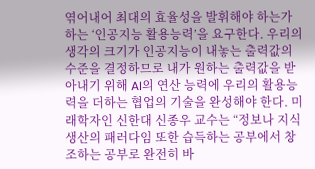엮어내어 최대의 효율성을 발휘해야 하는가 하는 ‘인공지능 활용능력’을 요구한다. 우리의 생각의 크기가 인공지능이 내놓는 출력값의 수준을 결정하므로 내가 원하는 출력값을 받아내기 위해 AI의 연산 능력에 우리의 활용능력을 더하는 협업의 기술을 완성해야 한다. 미래학자인 신한대 신종우 교수는 “정보나 지식 생산의 패러다임 또한 습득하는 공부에서 창조하는 공부로 완전히 바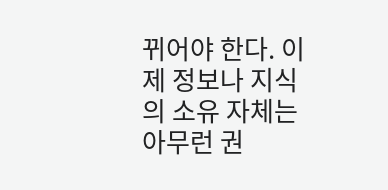뀌어야 한다. 이제 정보나 지식의 소유 자체는 아무런 권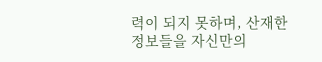력이 되지 못하며, 산재한 정보들을 자신만의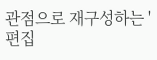관점으로 재구성하는 '편집